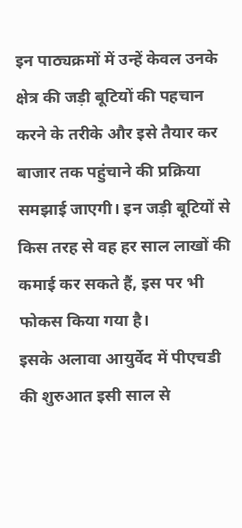इन पाठ्यक्रमों में उन्हें केवल उनके क्षेत्र की जड़ी बूटियों की पहचान करने के तरीके और इसे तैयार कर बाजार तक पहुंचाने की प्रक्रिया समझाई जाएगी। इन जड़ी बूटियों से किस तरह से वह हर साल लाखों की कमाई कर सकते हैं, इस पर भी फोकस किया गया है।
इसके अलावा आयुर्वेद में पीएचडी की शुरुआत इसी साल से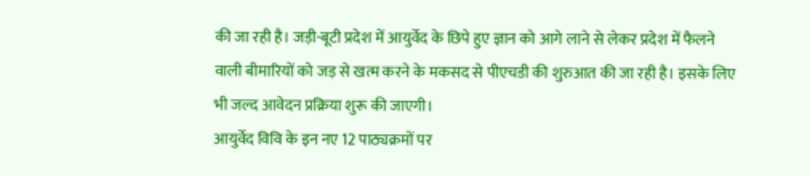की जा रही है। जड़ी-बूटी प्रदेश में आयुर्वेद के छिपे हुए ज्ञान को आगे लाने से लेकर प्रदेश में फैलने वाली बीमारियों को जड़ से खत्म करने के मकसद से पीएचडी की शुरुआत की जा रही है। इसके लिए भी जल्द आवेदन प्रक्रिया शुरू की जाएगी।
आयुर्वेद विवि के इन नए 12 पाठ्यक्रमों पर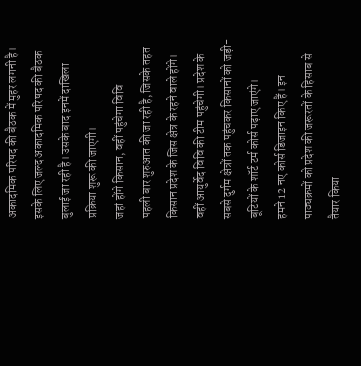अकादमिक परिषद की बैठक में मुहर लगनी है। इसके लिए जल्द अकादमिक परिषद की बैठक बुलाई जा रही है। उसके बाद इनमें दाखिला प्रक्रिया शुरू की जाएगी।
जहां होंगे किसान, वहीं पहुंचेगा विवि
पहली बार शुरुआत की जा रही है, जिसके तहत किसान प्रदेश के जिस क्षेत्र के रहने वाले होंगे। वहीं आयुर्वेद विवि की टीम पहुंचेगी। प्रदेश के सबसे दुर्गम क्षेत्रों तक पहुंचकर किसानों को जड़ी-बूटियों के शॉर्ट टर्म कोर्स पढ़ाए जाएंगे।
हमने 12 नए कोर्स डिजाइन किए हैं। इन पाठ्यक्रमों को प्रदेश की जरूरतों के हिसाब से तैयार किया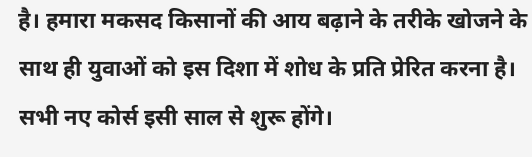है। हमारा मकसद किसानों की आय बढ़ाने के तरीके खोजने के साथ ही युवाओं को इस दिशा में शोध के प्रति प्रेरित करना है। सभी नए कोर्स इसी साल से शुरू होंगे।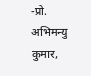-प्रो. अभिमन्यु कुमार,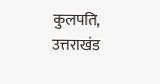कुलपति, उत्तराखंड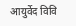आयुर्वेद विवि